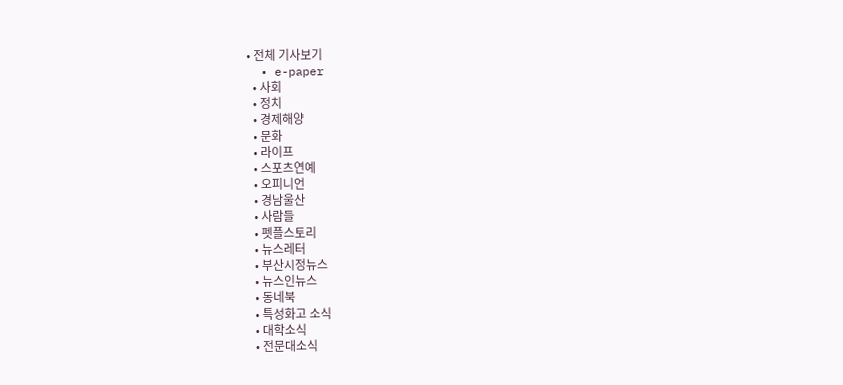• 전체 기사보기
  • e-paper
  • 사회
  • 정치
  • 경제해양
  • 문화
  • 라이프
  • 스포츠연예
  • 오피니언
  • 경남울산
  • 사람들
  • 펫플스토리
  • 뉴스레터
  • 부산시정뉴스
  • 뉴스인뉴스
  • 동네북
  • 특성화고 소식
  • 대학소식
  • 전문대소식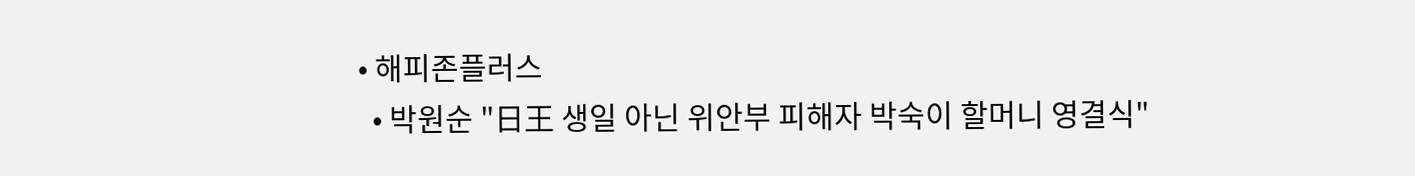• 해피존플러스
  • 박원순 "日王 생일 아닌 위안부 피해자 박숙이 할머니 영결식"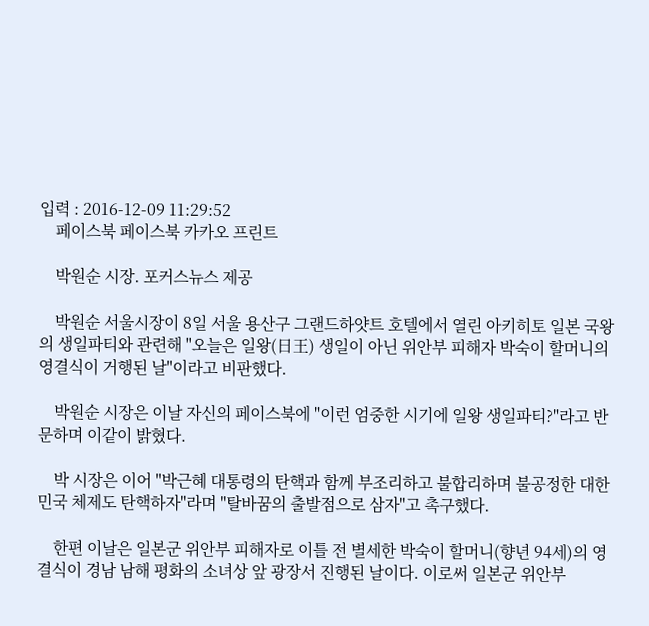입력 : 2016-12-09 11:29:52
    페이스북 페이스북 카카오 프린트

    박원순 시장. 포커스뉴스 제공

    박원순 서울시장이 8일 서울 용산구 그랜드하얏트 호텔에서 열린 아키히토 일본 국왕의 생일파티와 관련해 "오늘은 일왕(日王) 생일이 아닌 위안부 피해자 박숙이 할머니의 영결식이 거행된 날"이라고 비판했다.

    박원순 시장은 이날 자신의 페이스북에 "이런 엄중한 시기에 일왕 생일파티?"라고 반문하며 이같이 밝혔다.

    박 시장은 이어 "박근혜 대통령의 탄핵과 함께 부조리하고 불합리하며 불공정한 대한민국 체제도 탄핵하자"라며 "탈바꿈의 출발점으로 삼자"고 촉구했다.

    한편 이날은 일본군 위안부 피해자로 이틀 전 별세한 박숙이 할머니(향년 94세)의 영결식이 경남 남해 평화의 소녀상 앞 광장서 진행된 날이다. 이로써 일본군 위안부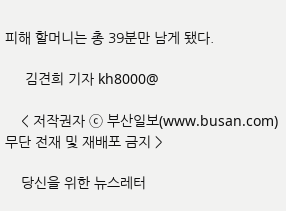피해 할머니는 총 39분만 남게 됐다.

     김견희 기자 kh8000@

    < 저작권자 ⓒ 부산일보(www.busan.com) 무단 전재 및 재배포 금지 >

    당신을 위한 뉴스레터